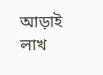আড়াই লাখ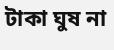টাকা ঘুষ না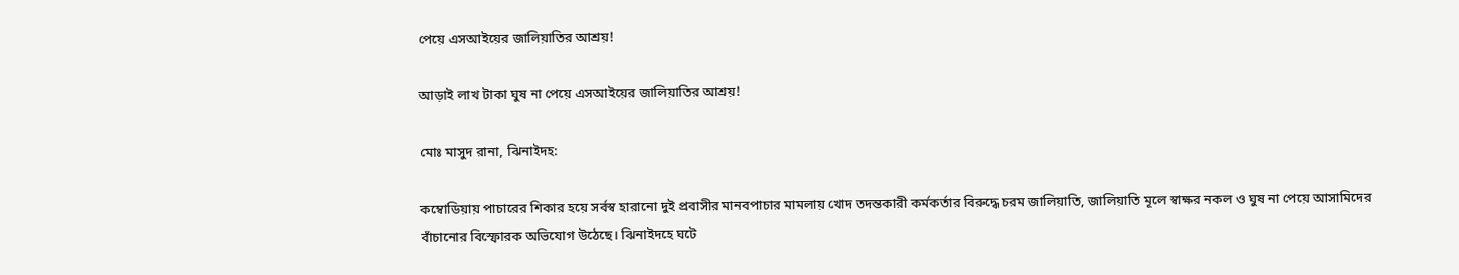পেয়ে এসআইয়ের জালিয়াতির আশ্রয়!

আড়াই লাখ টাকা ঘুষ না পেয়ে এসআইয়ের জালিয়াতির আশ্রয়!

মোঃ মাসুদ রানা, ঝিনাইদহ:

কম্বোডিয়ায় পাচারের শিকার হয়ে সর্বস্ব হারানো দুই প্রবাসীর মানবপাচার মামলায় খোদ তদন্তকারী কর্মকর্তার বিরুদ্ধে চরম জালিয়াতি, জালিয়াতি মূলে স্বাক্ষর নকল ও ঘুষ না পেয়ে আসামিদের বাঁচানোর বিস্ফোরক অভিযোগ উঠেছে। ঝিনাইদহে ঘটে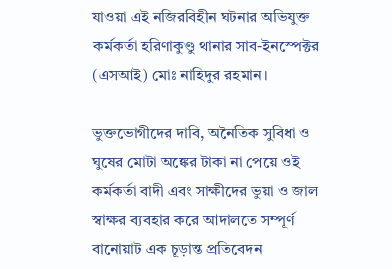যাওয়া এই নজিরবিহীন ঘটনার অভিযুক্ত কর্মকর্তা হরিণাকুণ্ডু থানার সাব-ইনস্পেক্টর (এসআই) মোঃ নাহিদুর রহমান।

ভুক্তভোগীদের দাবি, অনৈতিক সুবিধা ও ঘুষের মোটা অঙ্কের টাকা না পেয়ে ওই কর্মকর্তা বাদী এবং সাক্ষীদের ভুয়া ও জাল স্বাক্ষর ব্যবহার করে আদালতে সম্পূর্ণ বানোয়াট এক চূড়ান্ত প্রতিবেদন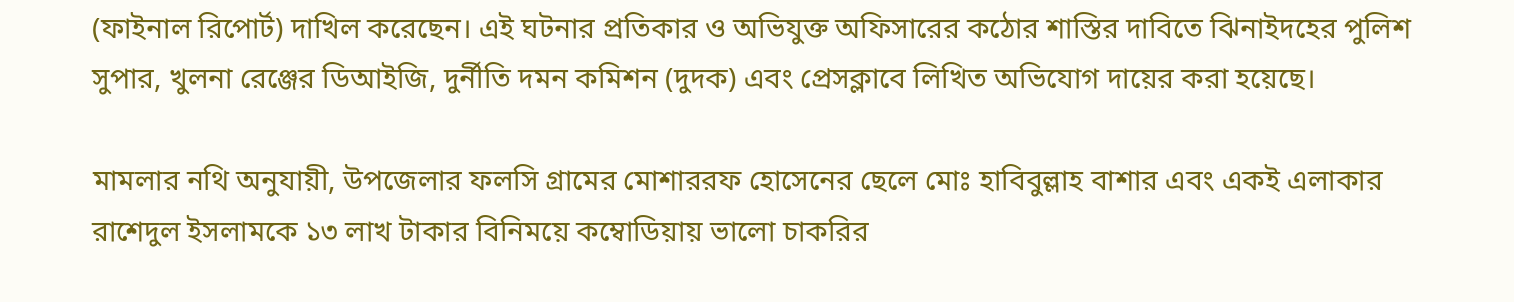(ফাইনাল রিপোর্ট) দাখিল করেছেন। এই ঘটনার প্রতিকার ও অভিযুক্ত অফিসারের কঠোর শাস্তির দাবিতে ঝিনাইদহের পুলিশ সুপার, খুলনা রেঞ্জের ডিআইজি, দুর্নীতি দমন কমিশন (দুদক) এবং প্রেসক্লাবে লিখিত অভিযোগ দায়ের করা হয়েছে।

মামলার নথি অনুযায়ী, উপজেলার ফলসি গ্রামের মোশাররফ হোসেনের ছেলে মোঃ হাবিবুল্লাহ বাশার এবং একই এলাকার রাশেদুল ইসলামকে ১৩ লাখ টাকার বিনিময়ে কম্বোডিয়ায় ভালো চাকরির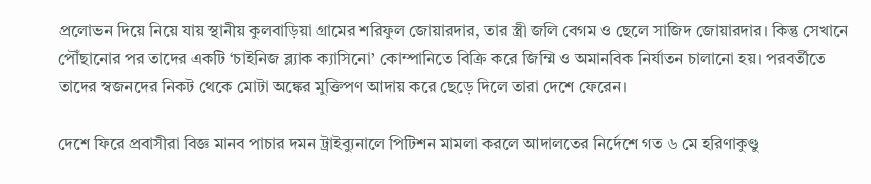প্রলোভন দিয়ে নিয়ে যায় স্থানীয় কুলবাড়িয়া গ্রামের শরিফুল জোয়ারদার, তার স্ত্রী জলি বেগম ও ছেলে সাজিদ জোয়ারদার। কিন্তু সেখানে পৌঁছানোর পর তাদের একটি ‘চাইনিজ ব্ল্যাক ক্যাসিনো’ কোম্পানিতে বিক্রি করে জিম্মি ও অমানবিক নির্যাতন চালানো হয়। পরবর্তীতে তাদের স্বজনদের নিকট থেকে মোটা অঙ্কের মুক্তিপণ আদায় করে ছেড়ে দিলে তারা দেশে ফেরেন।

দেশে ফিরে প্রবাসীরা বিজ্ঞ মানব পাচার দমন ট্রাইব্যুনালে পিটিশন মামলা করলে আদালতের নির্দেশে গত ৬ মে হরিণাকুণ্ডু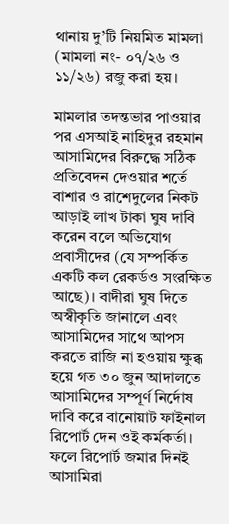থানায় দু’টি নিয়মিত মামলা (মামলা নং- ০৭/২৬ ও ১১/২৬) রজু করা হয়।

মামলার তদন্তভার পাওয়ার পর এসআই নাহিদুর রহমান আসামিদের বিরুদ্ধে সঠিক প্রতিবেদন দেওয়ার শর্তে বাশার ও রাশেদুলের নিকট আড়াই লাখ টাকা ঘুষ দাবি করেন বলে অভিযোগ প্রবাসীদের (যে সম্পর্কিত একটি কল রেকর্ডও সংরক্ষিত আছে)। বাদীরা ঘুষ দিতে অস্বীকৃতি জানালে এবং আসামিদের সাথে আপস করতে রাজি না হওয়ায় ক্ষুব্ধ হয়ে গত ৩০ জুন আদালতে আসামিদের সম্পূর্ণ নির্দোষ দাবি করে বানোয়াট ফাইনাল রিপোর্ট দেন ওই কর্মকর্তা। ফলে রিপোর্ট জমার দিনই আসামিরা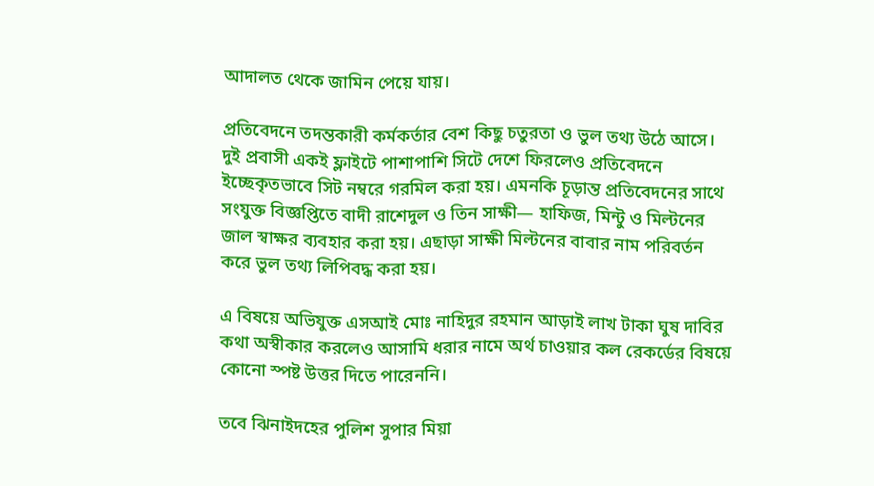আদালত থেকে জামিন পেয়ে যায়।

প্রতিবেদনে তদন্তকারী কর্মকর্তার বেশ কিছু চতুরতা ও ভুল তথ্য উঠে আসে। দুই প্রবাসী একই ফ্লাইটে পাশাপাশি সিটে দেশে ফিরলেও প্রতিবেদনে ইচ্ছেকৃতভাবে সিট নম্বরে গরমিল করা হয়। এমনকি চূড়ান্ত প্রতিবেদনের সাথে সংযুক্ত বিজ্ঞপ্তিতে বাদী রাশেদুল ও তিন সাক্ষী— হাফিজ, মিন্টু ও মিল্টনের জাল স্বাক্ষর ব্যবহার করা হয়। এছাড়া সাক্ষী মিল্টনের বাবার নাম পরিবর্তন করে ভুল তথ্য লিপিবদ্ধ করা হয়।

এ বিষয়ে অভিযুক্ত এসআই মোঃ নাহিদুর রহমান আড়াই লাখ টাকা ঘুষ দাবির কথা অস্বীকার করলেও আসামি ধরার নামে অর্থ চাওয়ার কল রেকর্ডের বিষয়ে কোনো স্পষ্ট উত্তর দিতে পারেননি।

তবে ঝিনাইদহের পুলিশ সুপার মিয়া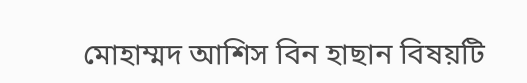মোহাম্মদ আশিস বিন হাছান বিষয়টি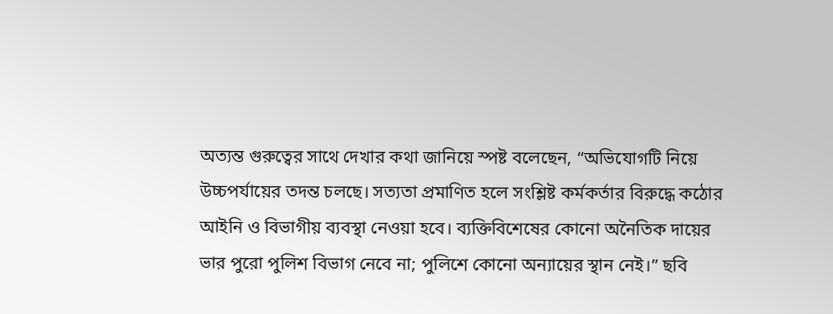অত্যন্ত গুরুত্বের সাথে দেখার কথা জানিয়ে স্পষ্ট বলেছেন, “অভিযোগটি নিয়ে উচ্চপর্যায়ের তদন্ত চলছে। সত্যতা প্রমাণিত হলে সংশ্লিষ্ট কর্মকর্তার বিরুদ্ধে কঠোর আইনি ও বিভাগীয় ব্যবস্থা নেওয়া হবে। ব্যক্তিবিশেষের কোনো অনৈতিক দায়ের ভার পুরো পুলিশ বিভাগ নেবে না; পুলিশে কোনো অন্যায়ের স্থান নেই।” ছবি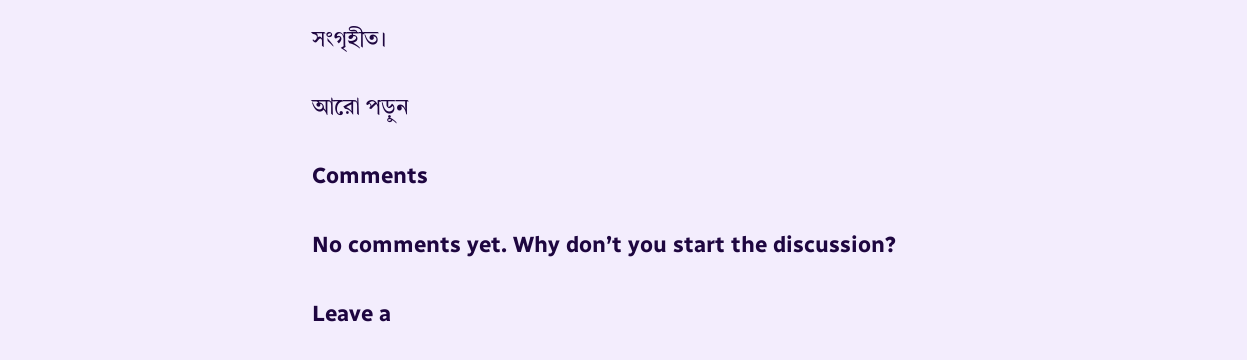সংগৃহীত।

আরো পড়ুন

Comments

No comments yet. Why don’t you start the discussion?

Leave a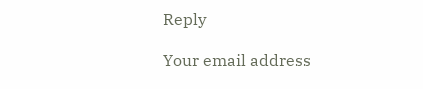Reply

Your email address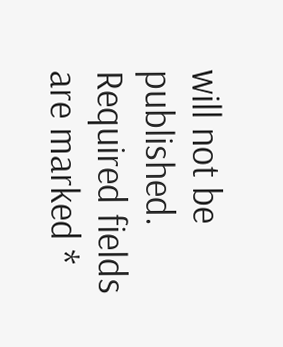will not be published. Required fields are marked *